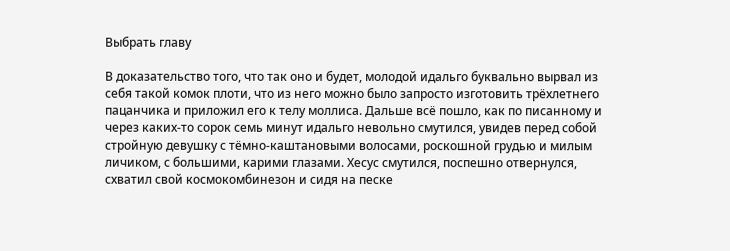Выбрать главу

В доказательство того, что так оно и будет, молодой идальго буквально вырвал из себя такой комок плоти, что из него можно было запросто изготовить трёхлетнего пацанчика и приложил его к телу моллиса. Дальше всё пошло, как по писанному и через каких-то сорок семь минут идальго невольно смутился, увидев перед собой стройную девушку с тёмно-каштановыми волосами, роскошной грудью и милым личиком, с большими, карими глазами. Хесус смутился, поспешно отвернулся, схватил свой космокомбинезон и сидя на песке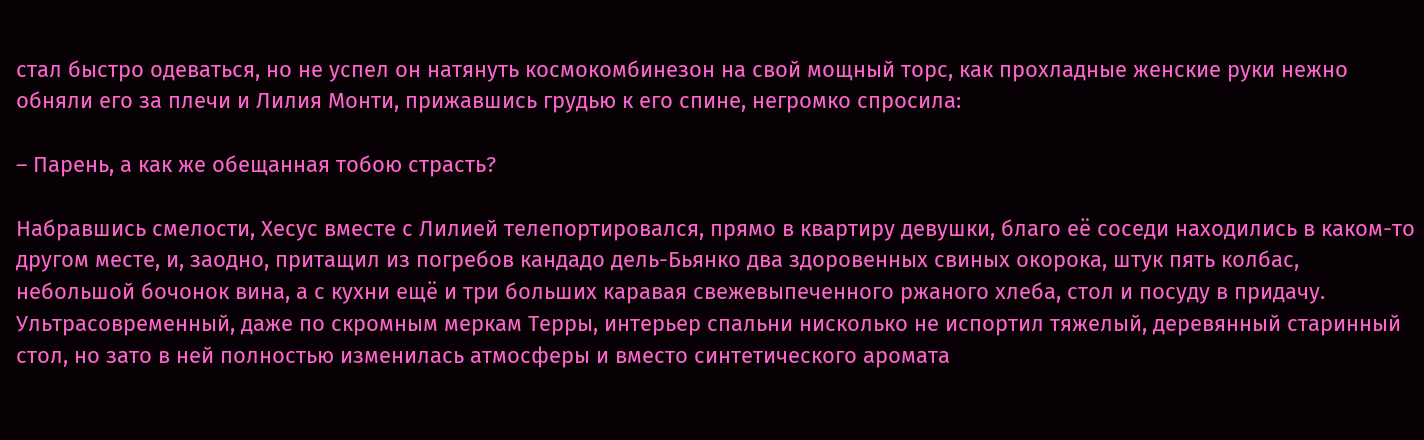стал быстро одеваться, но не успел он натянуть космокомбинезон на свой мощный торс, как прохладные женские руки нежно обняли его за плечи и Лилия Монти, прижавшись грудью к его спине, негромко спросила:

– Парень, а как же обещанная тобою страсть?

Набравшись смелости, Хесус вместе с Лилией телепортировался, прямо в квартиру девушки, благо её соседи находились в каком-то другом месте, и, заодно, притащил из погребов кандадо дель-Бьянко два здоровенных свиных окорока, штук пять колбас, небольшой бочонок вина, а с кухни ещё и три больших каравая свежевыпеченного ржаного хлеба, стол и посуду в придачу. Ультрасовременный, даже по скромным меркам Терры, интерьер спальни нисколько не испортил тяжелый, деревянный старинный стол, но зато в ней полностью изменилась атмосферы и вместо синтетического аромата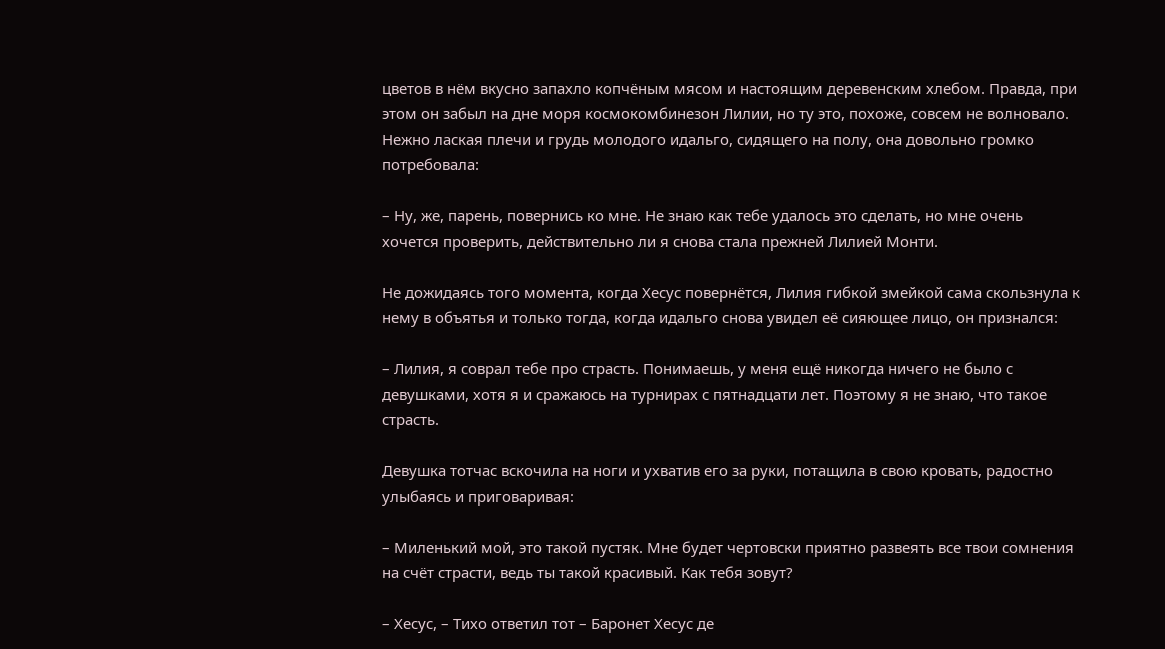цветов в нём вкусно запахло копчёным мясом и настоящим деревенским хлебом. Правда, при этом он забыл на дне моря космокомбинезон Лилии, но ту это, похоже, совсем не волновало. Нежно лаская плечи и грудь молодого идальго, сидящего на полу, она довольно громко потребовала:

– Ну, же, парень, повернись ко мне. Не знаю как тебе удалось это сделать, но мне очень хочется проверить, действительно ли я снова стала прежней Лилией Монти.

Не дожидаясь того момента, когда Хесус повернётся, Лилия гибкой змейкой сама скользнула к нему в объятья и только тогда, когда идальго снова увидел её сияющее лицо, он признался:

– Лилия, я соврал тебе про страсть. Понимаешь, у меня ещё никогда ничего не было с девушками, хотя я и сражаюсь на турнирах с пятнадцати лет. Поэтому я не знаю, что такое страсть.

Девушка тотчас вскочила на ноги и ухватив его за руки, потащила в свою кровать, радостно улыбаясь и приговаривая:

– Миленький мой, это такой пустяк. Мне будет чертовски приятно развеять все твои сомнения на счёт страсти, ведь ты такой красивый. Как тебя зовут?

– Хесус, – Тихо ответил тот – Баронет Хесус де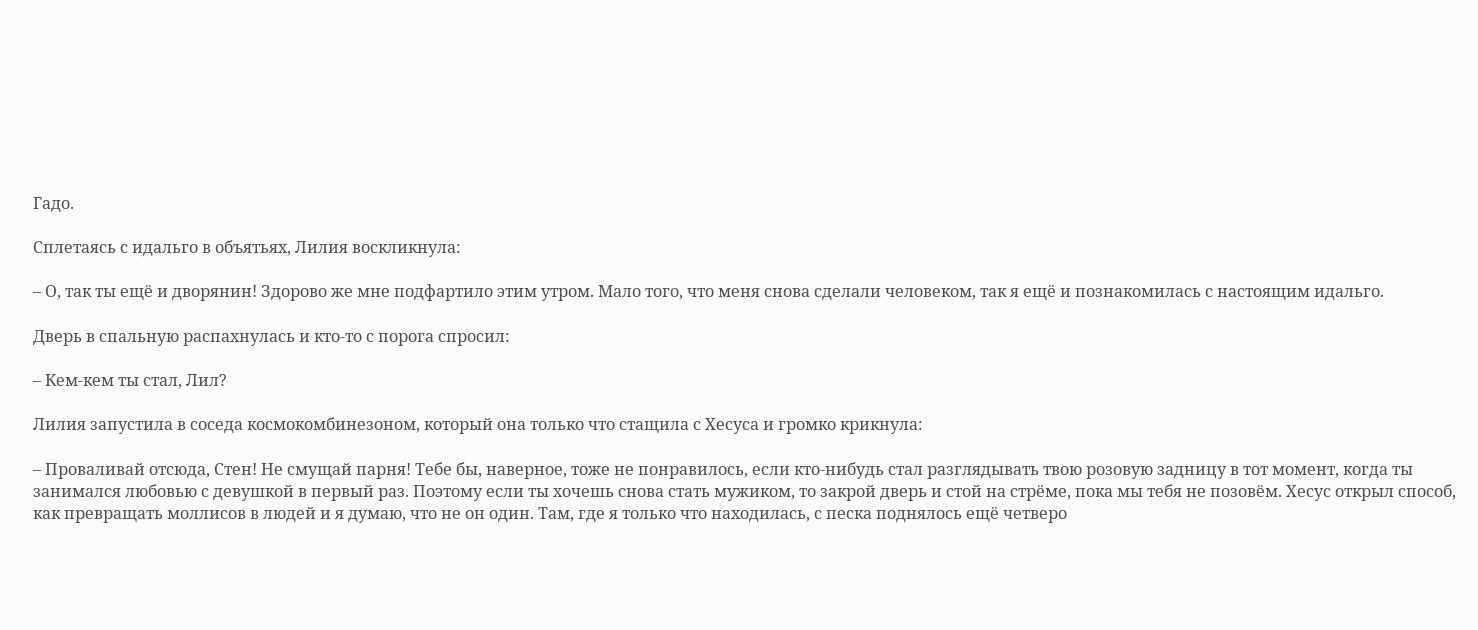Гадо.

Сплетаясь с идальго в объятьях, Лилия воскликнула:

– О, так ты ещё и дворянин! Здорово же мне подфартило этим утром. Мало того, что меня снова сделали человеком, так я ещё и познакомилась с настоящим идальго.

Дверь в спальную распахнулась и кто-то с порога спросил:

– Кем-кем ты стал, Лил?

Лилия запустила в соседа космокомбинезоном, который она только что стащила с Хесуса и громко крикнула:

– Проваливай отсюда, Стен! Не смущай парня! Тебе бы, наверное, тоже не понравилось, если кто-нибудь стал разглядывать твою розовую задницу в тот момент, когда ты занимался любовью с девушкой в первый раз. Поэтому если ты хочешь снова стать мужиком, то закрой дверь и стой на стрёме, пока мы тебя не позовём. Хесус открыл способ, как превращать моллисов в людей и я думаю, что не он один. Там, где я только что находилась, с песка поднялось ещё четверо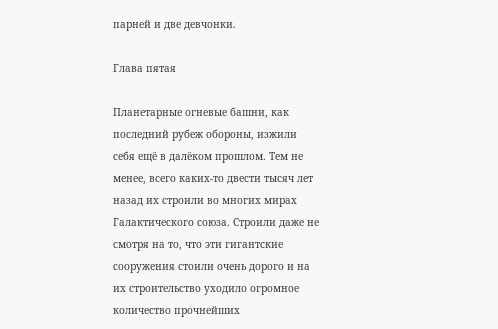парней и две девчонки.

Глава пятая

Планетарные огневые башни, как последний рубеж обороны, изжили себя ещё в далёком прошлом. Тем не менее, всего каких-то двести тысяч лет назад их строили во многих мирах Галактического союза. Строили даже не смотря на то, что эти гигантские сооружения стоили очень дорого и на их строительство уходило огромное количество прочнейших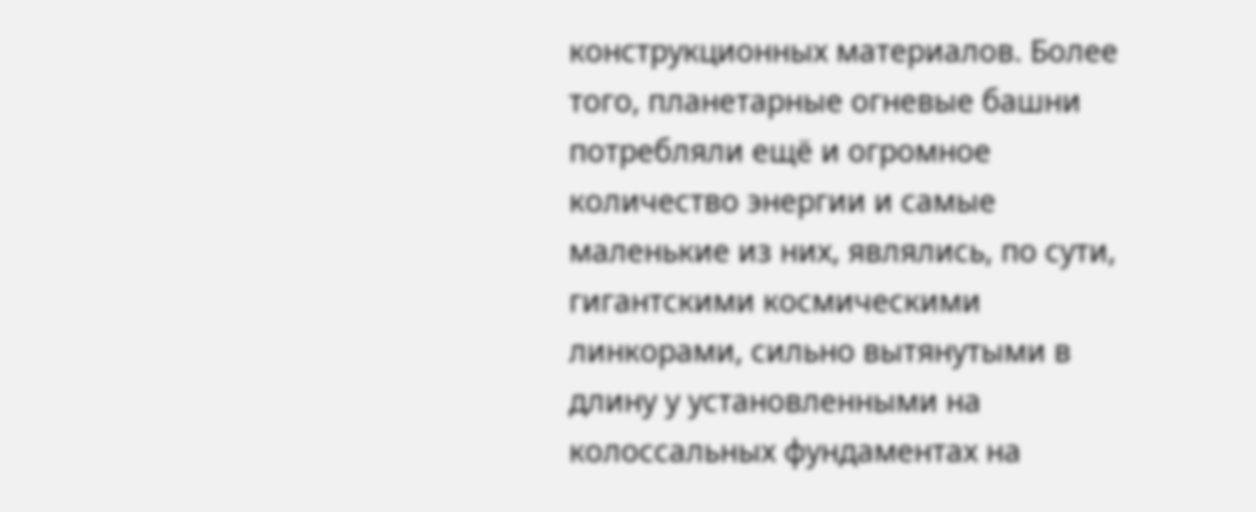конструкционных материалов. Более того, планетарные огневые башни потребляли ещё и огромное количество энергии и самые маленькие из них, являлись, по сути, гигантскими космическими линкорами, сильно вытянутыми в длину у установленными на колоссальных фундаментах на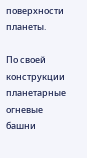поверхности планеты.

По своей конструкции планетарные огневые башни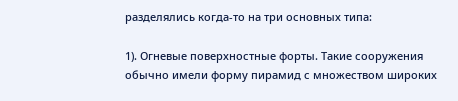разделялись когда-то на три основных типа:

1). Огневые поверхностные форты. Такие сооружения обычно имели форму пирамид с множеством широких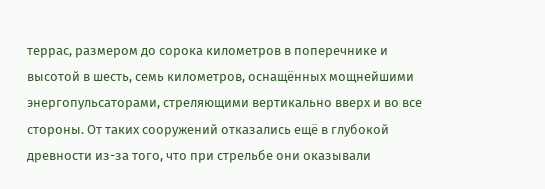террас, размером до сорока километров в поперечнике и высотой в шесть, семь километров, оснащённых мощнейшими энергопульсаторами, стреляющими вертикально вверх и во все стороны. От таких сооружений отказались ещё в глубокой древности из-за того, что при стрельбе они оказывали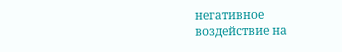негативное воздействие на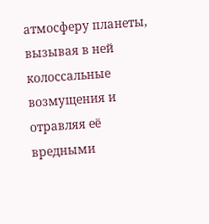атмосферу планеты, вызывая в ней колоссальные возмущения и отравляя её вредными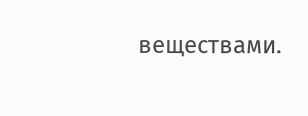веществами.